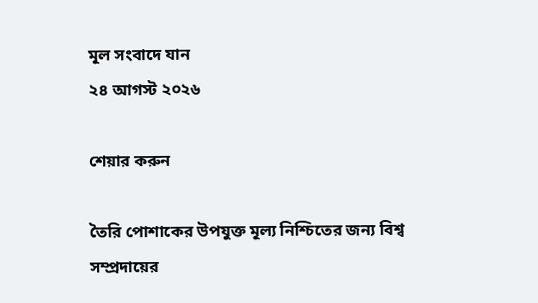মূল সংবাদে যান
২৪ আগস্ট ২০২৬

শেয়ার করুন

তৈরি পোশাকের উপযুক্ত মূল্য নিশ্চিতের জন্য বিশ্ব সম্প্রদায়ের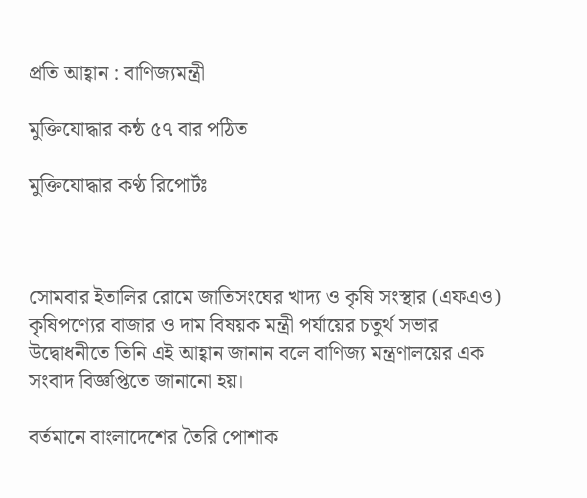প্রতি আহ্বান : বাণিজ্যমন্ত্রী

মুক্তিযোদ্ধার কন্ঠ ৫৭ বার পঠিত

মুক্তিযোদ্ধার কণ্ঠ রিপোর্টঃ



সোমবার ইতালির রোমে জাতিসংঘের খাদ্য ও কৃষি সংস্থার (এফএও) কৃষিপণ্যের বাজার ও দাম বিষয়ক মন্ত্রী পর্যায়ের চতুর্থ সভার উদ্বোধনীতে তিনি এই আহ্বান জানান বলে বাণিজ্য মন্ত্রণালয়ের এক সংবাদ বিজ্ঞপ্তিতে জানানো হয়।

বর্তমানে বাংলাদেশের তৈরি পোশাক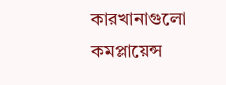কারখানাগুলো কমপ্লায়েন্স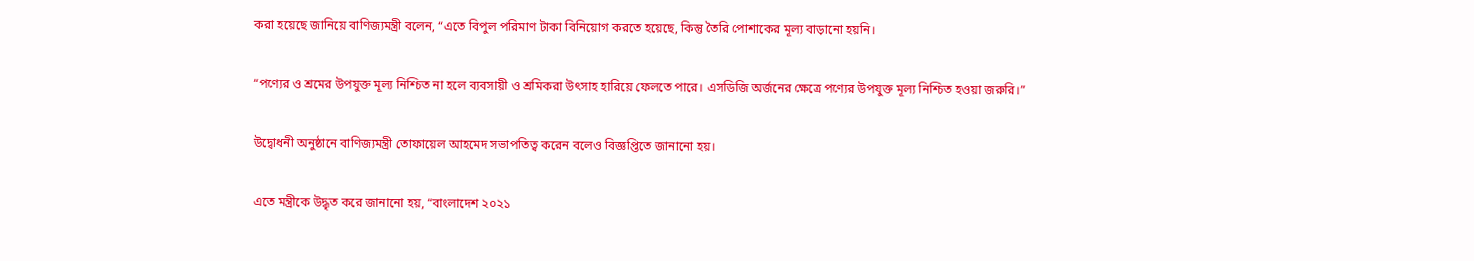করা হয়েছে জানিয়ে বাণিজ্যমন্ত্রী বলেন, “এতে বিপুল পরিমাণ টাকা বিনিয়োগ করতে হয়েছে, কিন্তু তৈরি পোশাকের মূল্য বাড়ানো হয়নি।

“পণ্যের ও শ্রমের উপযুক্ত মূল্য নিশ্চিত না হলে ব্যবসায়ী ও শ্রমিকরা উৎসাহ হারিয়ে ফেলতে পারে। এসডিজি অর্জনের ক্ষেত্রে পণ্যের উপযুক্ত মূল্য নিশ্চিত হওয়া জরুরি।”

উদ্বোধনী অনুষ্ঠানে বাণিজ্যমন্ত্রী তোফায়েল আহমেদ সভাপতিত্ব করেন বলেও বিজ্ঞপ্তিতে জানানো হয়।

এতে মন্ত্রীকে উদ্ধৃত করে জানানো হয়, “বাংলাদেশ ২০২১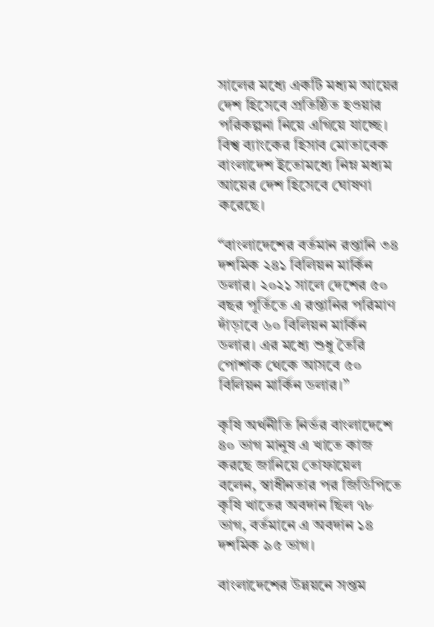সালের মধ্যে একটি মধ্যম আয়ের দেশ হিসেবে প্রতিষ্ঠিত হওয়ার পরিকল্পনা নিয়ে এগিয়ে যাচ্ছে।  বিশ্ব ব্যাংকের হিসাব মোতাবেক বাংলাদেশ ইতোমধ্যে নিম্ন মধ্যম আয়ের দেশ হিসেবে ঘোষণা করেছে।

“বাংলাদেশের বর্তমান রপ্তানি ৩৪ দশমিক ২৪১ বিলিয়ন মার্কিন ডলার। ২০২১ সালে দেশের ৫০ বছর পূর্তিতে এ রপ্তানির পরিমাণ দাঁড়াবে ৬০ বিলিয়ন মার্কিন ডলার। এর মধ্যে শুধু তৈরি পোশাক থেকে আসবে ৫০ বিলিয়ন মার্কিন ডলার।”

কৃষি অর্থনীতি নির্ভর বাংলাদেশে ৪০ ভাগ মানুষ এ খাতে কাজ করছে জানিয়ে তোফায়েল বলেন, স্বাধীনতার পর জিডিপিতে কৃষি খাতের অবদান ছিল ৭৮ ভাগ, বর্তমানে এ অবদান ১৪ দশমিক ৯৫ ভাগ।

বাংলাদেশের উন্নয়নে সপ্তম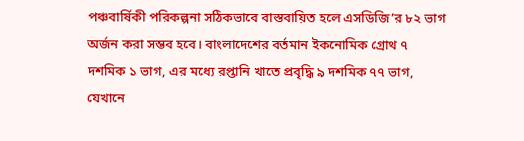পঞ্চবার্ষিকী পরিকল্পনা সঠিকভাবে বাস্তবায়িত হলে এসডিজি’র ৮২ ভাগ অর্জন করা সম্ভব হবে। বাংলাদেশের বর্তমান ইকনোমিক গ্রোথ ৭ দশমিক ১ ভাগ, এর মধ্যে রপ্তানি খাতে প্রবৃদ্ধি ৯ দশমিক ৭৭ ভাগ, যেখানে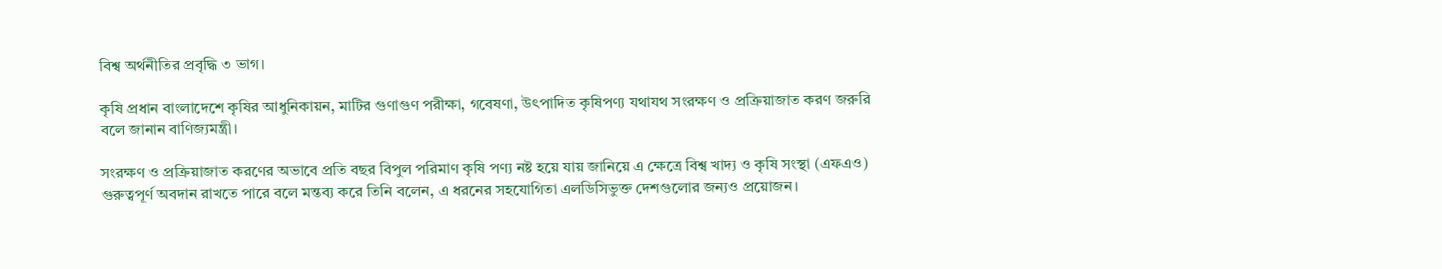বিশ্ব অর্থনীতির প্রবৃদ্ধি ৩ ভাগ।

কৃষি প্রধান বাংলাদেশে কৃষির আধুনিকায়ন, মাটির গুণাগুণ পরীক্ষা, গবেষণা, উৎপাদিত কৃষিপণ্য যথাযথ সংরক্ষণ ও প্রক্রিয়াজাত করণ জরুরি বলে জানান বাণিজ্যমন্ত্রী।

সংরক্ষণ ও প্রক্রিয়াজাত করণের অভাবে প্রতি বছর বিপুল পরিমাণ কৃষি পণ্য নষ্ট হয়ে যায় জানিয়ে এ ক্ষেত্রে বিশ্ব খাদ্য ও কৃষি সংস্থা (এফএও) গুরুত্বপূর্ণ অবদান রাখতে পারে বলে মন্তব্য করে তিনি বলেন, এ ধরনের সহযোগিতা এলডিসিভুক্ত দেশগুলোর জন্যও প্রয়োজন।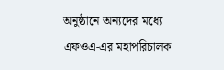অনুষ্ঠানে অন্যদের মধ্যে এফওএ-এর মহাপরিচালক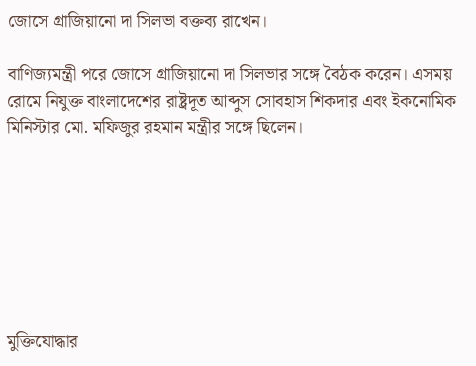জোসে গ্রাজিয়ানো দা সিলভা বক্তব্য রাখেন।

বাণিজ্যমন্ত্রী পরে জোসে গ্রাজিয়ানো দা সিলভার সঙ্গে বৈঠক করেন। এসময় রোমে নিযুক্ত বাংলাদেশের রাষ্ট্রদূত আব্দুস সোবহাস শিকদার এবং ইকনোমিক মিনিস্টার মো. মফিজুর রহমান মন্ত্রীর সঙ্গে ছিলেন।







মুক্তিযোদ্ধার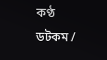কণ্ঠ ডটকম /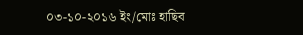০৩-১০-২০১৬ ইং/মোঃ হাছিব